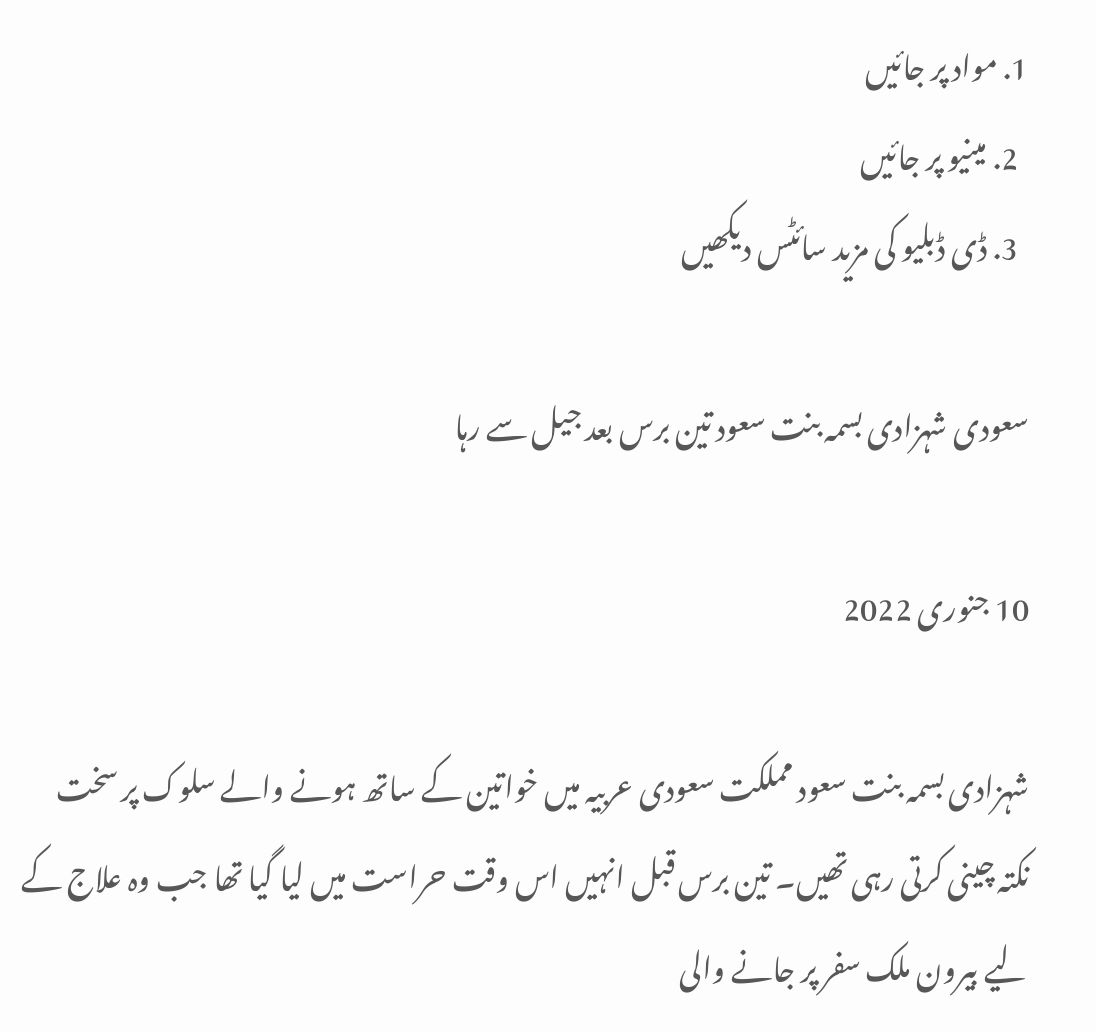1. مواد پر جائیں
  2. مینیو پر جائیں
  3. ڈی ڈبلیو کی مزید سائٹس دیکھیں

سعودی شہزادی بسمہ بنت سعود تین برس بعد جیل سے رہا

10 جنوری 2022

شہزادی بسمہ بنت سعود مملکت سعودی عربیہ میں خواتین کے ساتھ ہونے والے سلوک پر سخت نکتہ چینی کرتی رہی تھیں۔ تین برس قبل انہیں اس وقت حراست میں لیا گیا تھا جب وہ علاج کے لیے بیرون ملک سفر پر جانے والی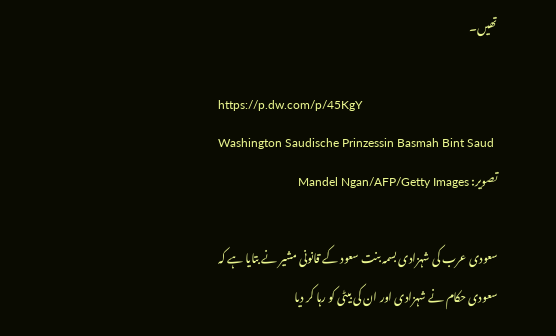تھیں۔

https://p.dw.com/p/45KgY
Washington Saudische Prinzessin Basmah Bint Saud
تصویر: Mandel Ngan/AFP/Getty Images

سعودی عرب کی شہزادی بسمہ بنت سعود کے قانونی مشیر نے بتایا ہے کہ سعودی حکام نے شہزادی اور ان کی بیٹی کو رہا کر دیا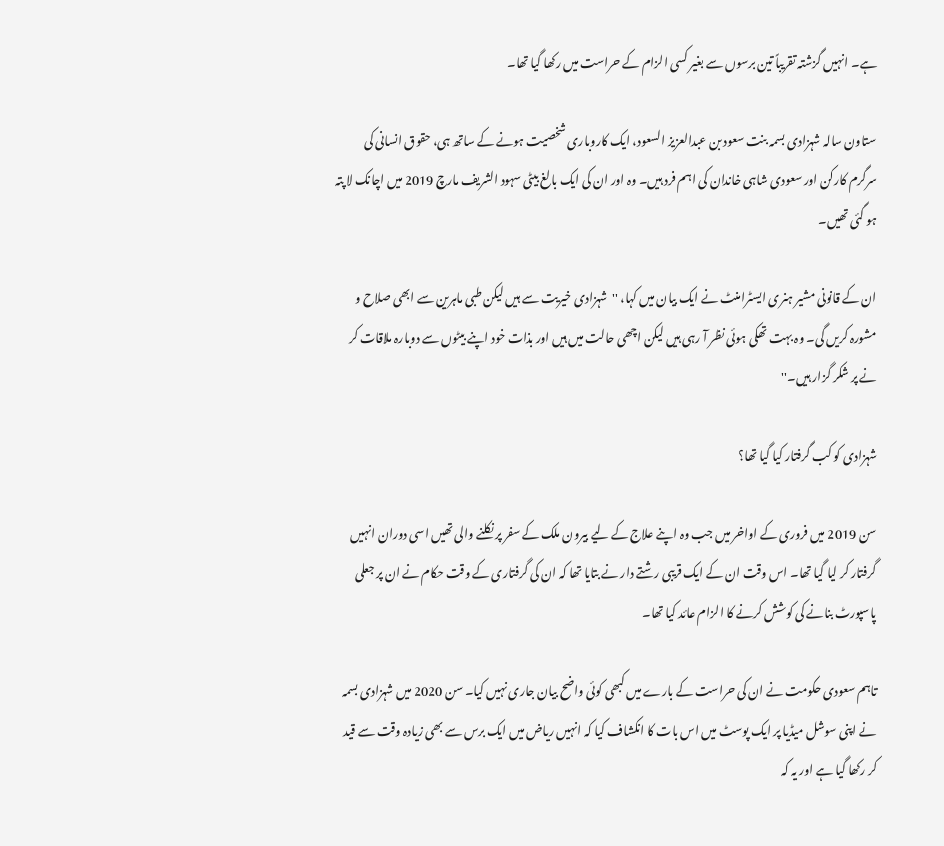ہے۔ انہیں گزشتہ تقریباً تین برسوں سے بغیر کسی الزام کے حراست میں رکھا گیا تھا۔

ستاون سالہ شہزادی بسمہ بنت سعود بن عبدالعزیز السعود، ایک کاروباری شخصیت ہونے کے ساتھ ہی، حقوق انسانی کی سرگرم کارکن اور سعودی شاہی خاندان کی اہم فرد ہیں۔ وہ اور ان کی ایک بالغ بیٹی سہود الشریف مارچ 2019 میں اچانک لا پتہ ہو گئی تھیں۔

ان کے قانونی مشیر ہنری ایسٹرامنٹ نے ایک بیان میں کہا، ''شہزادی خیریت سے ہیں لیکن طبی ماہرین سے ابھی صلاح و مشورہ کریں گی۔ وہ بہت تھکی ہوئی نظر آ رہی ہیں لیکن اچھی حالت میں ہیں اور بذات خود اپنے بیٹوں سے دوبارہ ملاقات کر نے پر شکر گزار ہیں۔''

شہزادی کو کب گرفتار کیا گیا تھا؟

سن 2019 میں فروری کے اواخر میں جب وہ اپنے علاج کے لیے بیرون ملک کے سفر پر نکلنے والی تھیں اسی دوران انہیں گرفتار کر لیا گیا تھا۔ اس وقت ان کے ایک قریبی رشتے دار نے بتایا تھا کہ ان کی گرفتاری کے وقت حکام نے ان پر جعلی پاسپورٹ بنانے کی کوشش کرنے کا الزام عائد کیا تھا۔

تاہم سعودی حکومت نے ان کی حراست کے بارے میں کبھی کوئی واضح بیان جاری نہیں کیا۔ سن 2020 میں شہزادی بسمہ نے اپنی سوشل میڈیا پر ایک پوسٹ میں اس بات کا انکشاف کیا کہ انہیں ریاض میں ایک برس سے بھی زیادہ وقت سے قید کر رکھا گیا ہے اور یہ کہ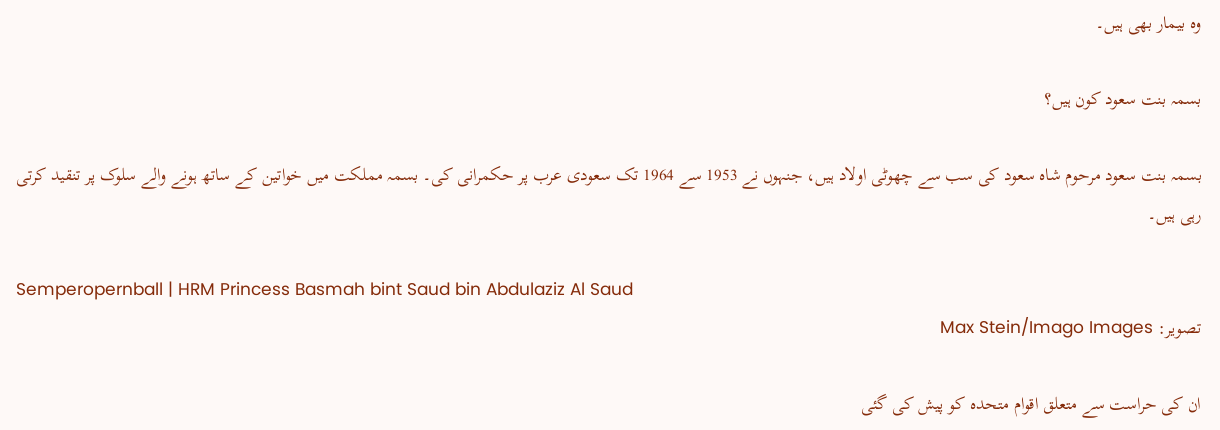وہ بیمار بھی ہیں۔

بسمہ بنت سعود کون ہیں؟

بسمہ بنت سعود مرحوم شاہ سعود کی سب سے چھوٹی اولاد ہیں، جنہوں نے 1953 سے 1964 تک سعودی عرب پر حکمرانی کی۔ بسمہ مملکت میں خواتین کے ساتھ ہونے والے سلوک پر تنقید کرتی رہی ہیں۔

Semperopernball | HRM Princess Basmah bint Saud bin Abdulaziz Al Saud
تصویر: Max Stein/Imago Images

ان کی حراست سے متعلق اقوام متحدہ کو پیش کی گئی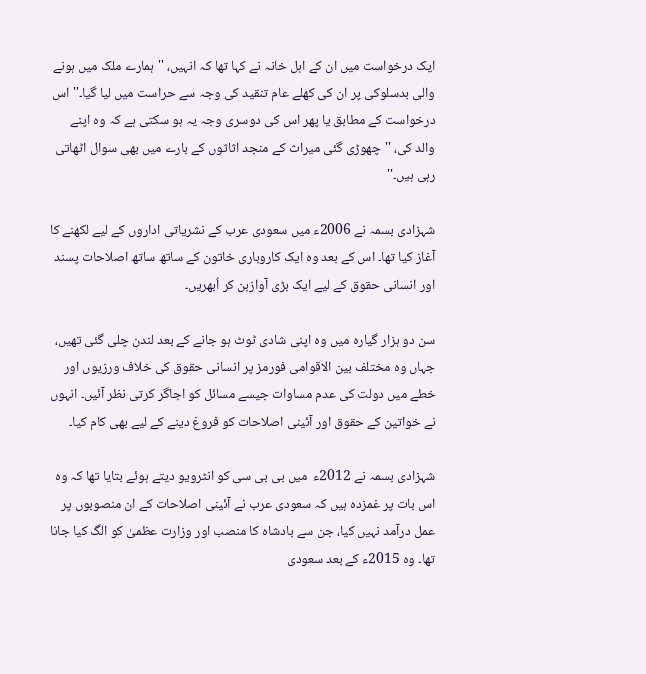ایک درخواست میں ان کے اہل خانہ نے کہا تھا کہ انہیں، ''ہمارے ملک میں ہونے والی بدسلوکی پر ان کی کھلے عام تنقید کی وجہ سے حراست میں لیا گیا۔'' اس درخواست کے مطابق یا پھر اس کی دوسری وجہ یہ ہو سکتی ہے کہ وہ اپنے والد کی، ''چھوڑی گئی میراث کے منجد اثاثوں کے بارے میں بھی سوال اٹھاتی رہی ہیں۔''

شہزادی بسمہ نے 2006ء میں سعودی عرب کے نشریاتی اداروں کے لیے لکھنے کا آغاز کیا تھا۔ اس کے بعد وہ ایک کاروباری خاتون کے ساتھ ساتھ اصلاحات پسند اور انسانی حقوق کے لیے ایک بڑی آوازبن کر اُبھریں۔

سن دو ہزار گیارہ میں وہ اپنی شادی ٹوٹ ہو جانے کے بعد لندن چلی گئی تھیں، جہاں وہ مختلف بین الاقوامی فورمز پر انسانی حقوق کی خلاف ورزیوں اور خطے میں دولت کی عدم مساوات جیسے مسائل کو اجاگر کرتی نظر آئیں۔ انہوں نے خواتین کے حقوق اور آئینی اصلاحات کو فروغ دینے کے لیے بھی کام کیا۔

شہزادی بسمہ نے 2012ء  میں بی بی سی کو انٹرویو دیتے ہوئے بتایا تھا کہ وہ اس بات پر غمزدہ ہیں کہ سعودی عرب نے آئینی اصلاحات کے ان منصوبوں پر عمل درآمد نہیں کیا، جن سے بادشاہ کا منصب اور وزارت عظمیٰ کو الگ کیا جانا تھا۔ وہ 2015ء کے بعد سعودی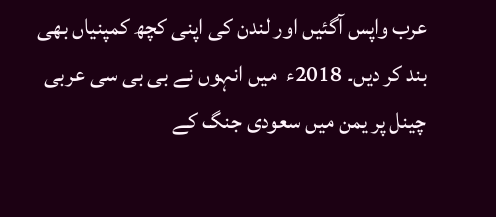عرب واپس آگئیں اور لندن کی اپنی کچھ کمپنیاں بھی بند کر دیں۔ 2018ء  میں انہوں نے بی بی سی عربی چینل پر یمن میں سعودی جنگ کے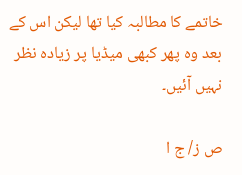خاتمے کا مطالبہ کیا تھا لیکن اس کے بعد وہ پھر کبھی میڈیا پر زیادہ نظر نہیں آئیں۔

ص ز/ ج ا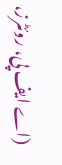(اے ایف پی، روئٹرز،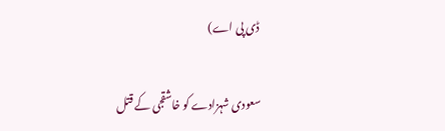ڈی پی اے)

سعودی شہزادے کو خاشقجی کے قتل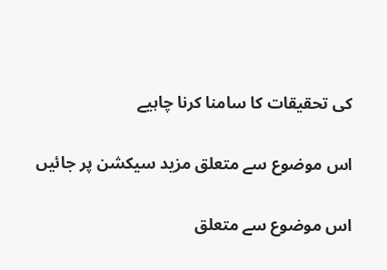کی تحقیقات کا سامنا کرنا چاہیے

اس موضوع سے متعلق مزید سیکشن پر جائیں

اس موضوع سے متعلق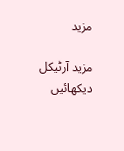مزید

مزید آرٹیکل دیکھائیں